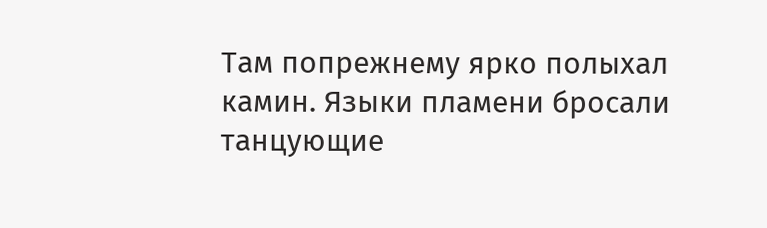Там попрежнему ярко полыхал камин. Языки пламени бросали танцующие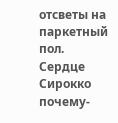отсветы на паркетный пол. Сердце Сирокко почему-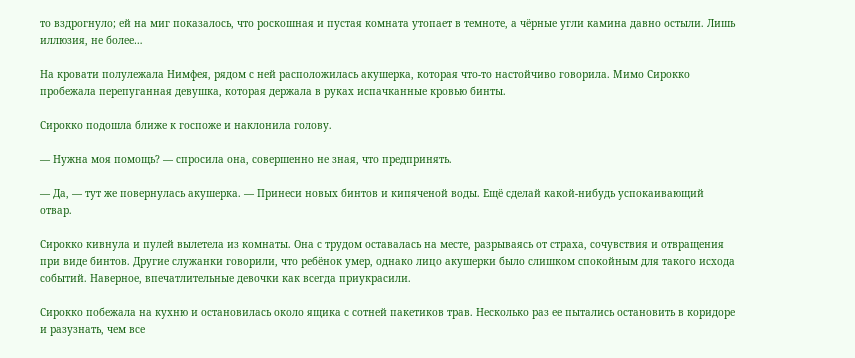то вздрогнуло; ей на миг показалось, что роскошная и пустая комната утопает в темноте, а чёрные угли камина давно остыли. Лишь иллюзия, не более…

На кровати полулежала Нимфея, рядом с ней расположилась акушерка, которая что-то настойчиво говорила. Мимо Сирокко пробежала перепуганная девушка, которая держала в руках испачканные кровью бинты.

Сирокко подошла ближе к госпоже и наклонила голову.

— Нужна моя помощь? — спросила она, совершенно не зная, что предпринять.

— Да, — тут же повернулась акушерка. — Принеси новых бинтов и кипяченой воды. Ещё сделай какой-нибудь успокаивающий отвар.

Сирокко кивнула и пулей вылетела из комнаты. Она с трудом оставалась на месте, разрываясь от страха, сочувствия и отвращения при виде бинтов. Другие служанки говорили, что ребёнок умер, однако лицо акушерки было слишком спокойным для такого исхода событий. Наверное, впечатлительные девочки как всегда приукрасили.

Сирокко побежала на кухню и остановилась около ящика с сотней пакетиков трав. Несколько раз ее пытались остановить в коридоре и разузнать, чем все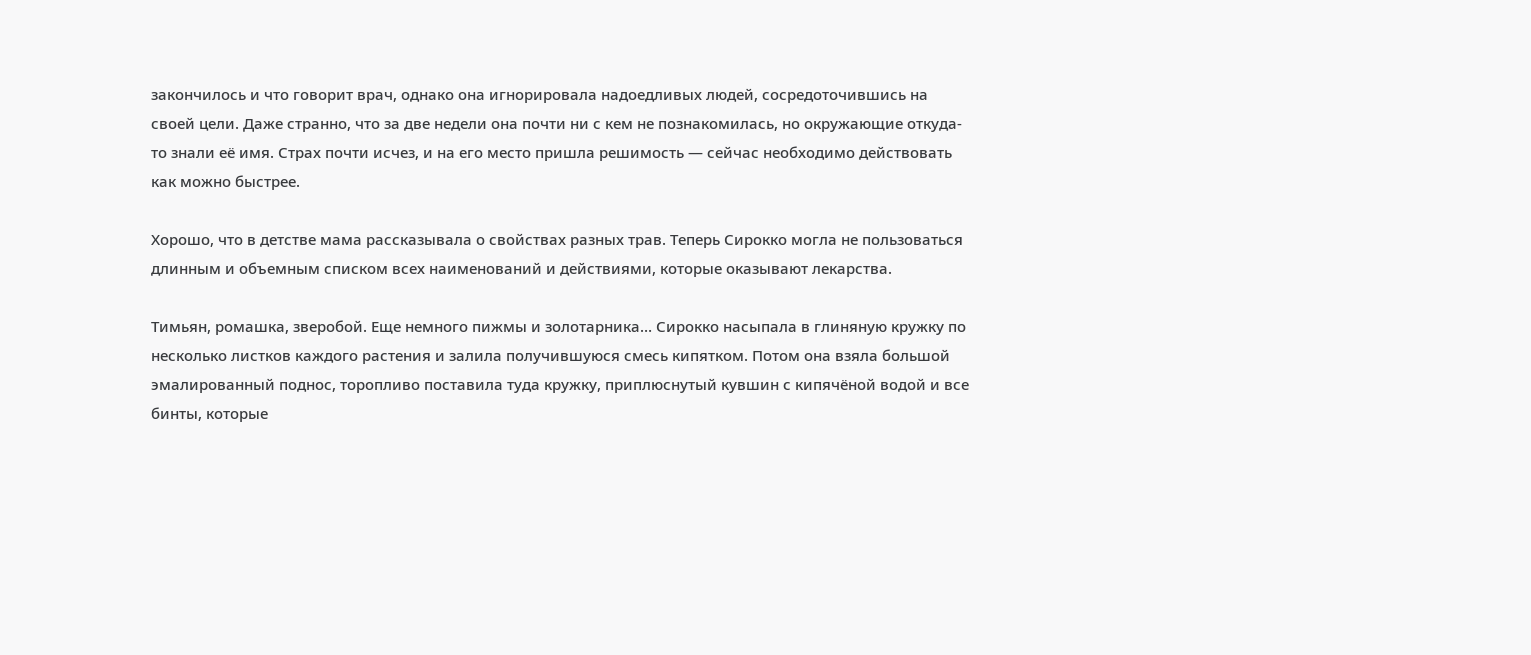закончилось и что говорит врач, однако она игнорировала надоедливых людей, сосредоточившись на своей цели. Даже странно, что за две недели она почти ни с кем не познакомилась, но окружающие откуда-то знали её имя. Страх почти исчез, и на его место пришла решимость — сейчас необходимо действовать как можно быстрее.

Хорошо, что в детстве мама рассказывала о свойствах разных трав. Теперь Сирокко могла не пользоваться длинным и объемным списком всех наименований и действиями, которые оказывают лекарства.

Тимьян, ромашка, зверобой. Еще немного пижмы и золотарника… Сирокко насыпала в глиняную кружку по несколько листков каждого растения и залила получившуюся смесь кипятком. Потом она взяла большой эмалированный поднос, торопливо поставила туда кружку, приплюснутый кувшин с кипячёной водой и все бинты, которые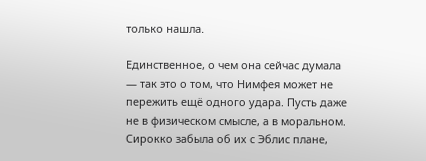только нашла.

Единственное, о чем она сейчас думала — так это о том, что Нимфея может не пережить ещё одного удара. Пусть даже не в физическом смысле, а в моральном. Сирокко забыла об их с Эблис плане,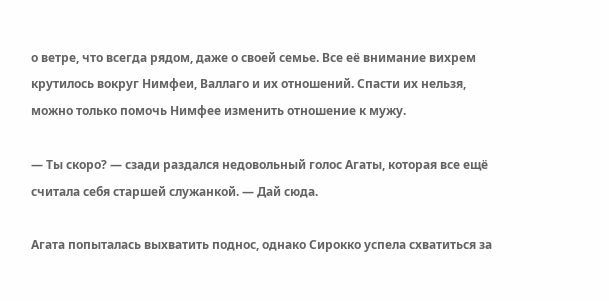о ветре, что всегда рядом, даже о своей семье. Все её внимание вихрем крутилось вокруг Нимфеи, Валлаго и их отношений. Спасти их нельзя, можно только помочь Нимфее изменить отношение к мужу.

— Ты скоро? — сзади раздался недовольный голос Агаты, которая все ещё считала себя старшей служанкой. — Дай сюда.

Агата попыталась выхватить поднос, однако Сирокко успела схватиться за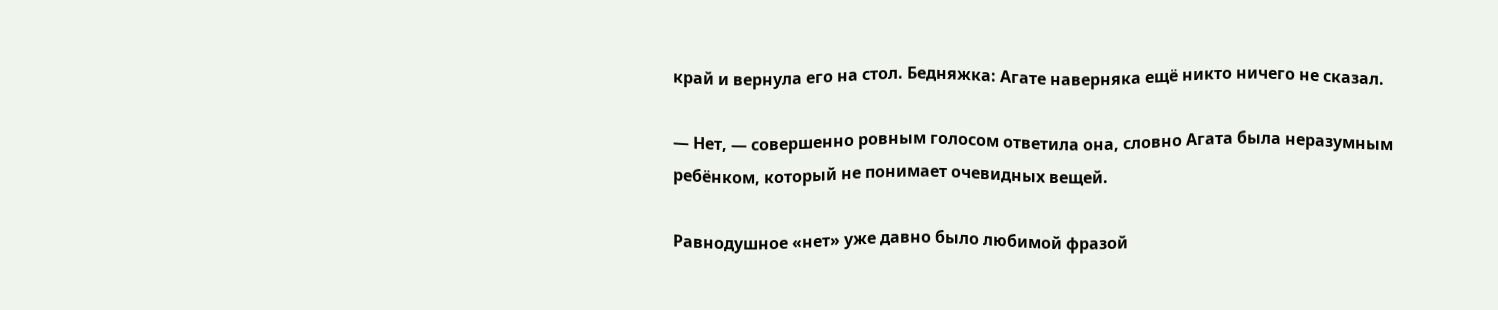край и вернула его на стол. Бедняжка: Агате наверняка ещё никто ничего не сказал.

— Нет, — совершенно ровным голосом ответила она, словно Агата была неразумным ребёнком, который не понимает очевидных вещей.

Равнодушное «нет» уже давно было любимой фразой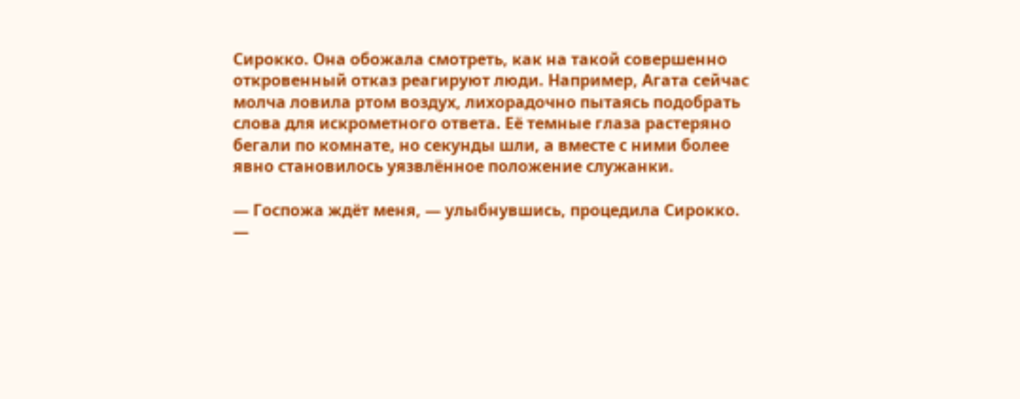Сирокко. Она обожала смотреть, как на такой совершенно откровенный отказ реагируют люди. Например, Агата сейчас молча ловила ртом воздух, лихорадочно пытаясь подобрать слова для искрометного ответа. Её темные глаза растеряно бегали по комнате, но секунды шли, а вместе с ними более явно становилось уязвлённое положение служанки.

— Госпожа ждёт меня, — улыбнувшись, процедила Сирокко. —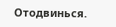Отодвинься.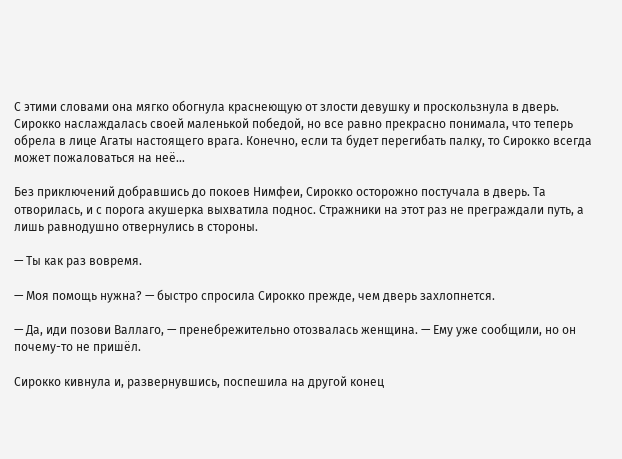С этими словами она мягко обогнула краснеющую от злости девушку и проскользнула в дверь. Сирокко наслаждалась своей маленькой победой, но все равно прекрасно понимала, что теперь обрела в лице Агаты настоящего врага. Конечно, если та будет перегибать палку, то Сирокко всегда может пожаловаться на неё…

Без приключений добравшись до покоев Нимфеи, Сирокко осторожно постучала в дверь. Та отворилась, и с порога акушерка выхватила поднос. Стражники на этот раз не преграждали путь, а лишь равнодушно отвернулись в стороны.

— Ты как раз вовремя.

— Моя помощь нужна? — быстро спросила Сирокко прежде, чем дверь захлопнется.

— Да, иди позови Валлаго, — пренебрежительно отозвалась женщина. — Ему уже сообщили, но он почему-то не пришёл.

Сирокко кивнула и, развернувшись, поспешила на другой конец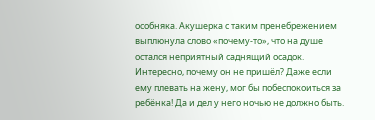особняка. Акушерка с таким пренебрежением выплюнула слово «почему-то», что на душе остался неприятный саднящий осадок. Интересно, почему он не пришёл? Даже если ему плевать на жену, мог бы побеспокоиться за ребёнка! Да и дел у него ночью не должно быть.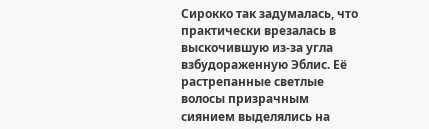Сирокко так задумалась, что практически врезалась в выскочившую из-за угла взбудораженную Эблис. Её растрепанные светлые волосы призрачным сиянием выделялись на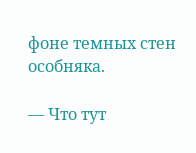фоне темных стен особняка.

— Что тут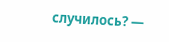случилось? —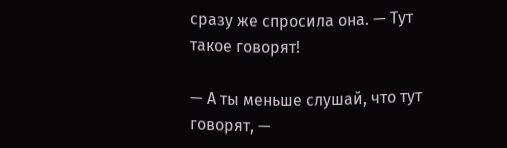сразу же спросила она. — Тут такое говорят!

— А ты меньше слушай, что тут говорят, —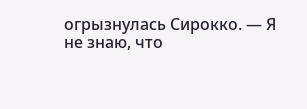огрызнулась Сирокко. — Я не знаю, что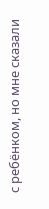с ребёнком, но мне сказали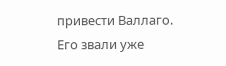привести Валлаго. Его звали уже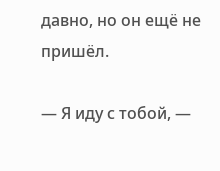давно, но он ещё не пришёл.

— Я иду с тобой, —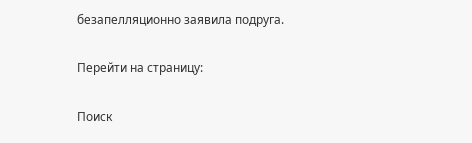безапелляционно заявила подруга.

Перейти на страницу:

Поиск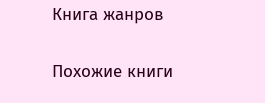Книга жанров

Похожие книги